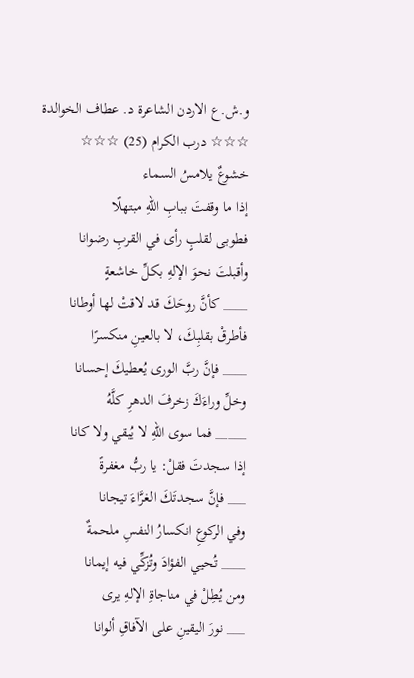و.ش.ع الاردن الشاعرة د. عطاف الخوالدة
☆☆☆ درب الكرام (25) ☆☆☆
خشوعٌ يلامسُ السماء
إذا ما وقفتَ ببابِ اللهِ مبتهلًا
فطوبى لقلبٍ رأى في القربِ رضوانا
وأقبلتَ نحوَ الإلهِ بكلِّ خاشعةٍ
____ كأنَّ روحَكَ قد لاقتْ لها أوطانا
فأطرقْ بقلبِكَ، لا بالعينِ منكسرًا
____ فإنَّ ربَّ الورى يُعطيكَ إحسانا
وخلِّ وراءَكَ زخرفَ الدهرِ كلَّهُ
_____ فما سوى اللهِ لا يُبقي ولا كانا
إذا سجدتَ فقلْ: يا ربُّ مغفرةً
___ فإنَّ سجدتَكَ الغرَّاءَ تيجانا
وفي الركوعِ انكسارُ النفسِ ملحمةٌ
____ تُحيي الفؤادَ وتُزكِّي فيه إيمانا
ومن يُطِلْ في مناجاةِ الإلهِ يرى
___ نورَ اليقينِ على الآفاقِ ألوانا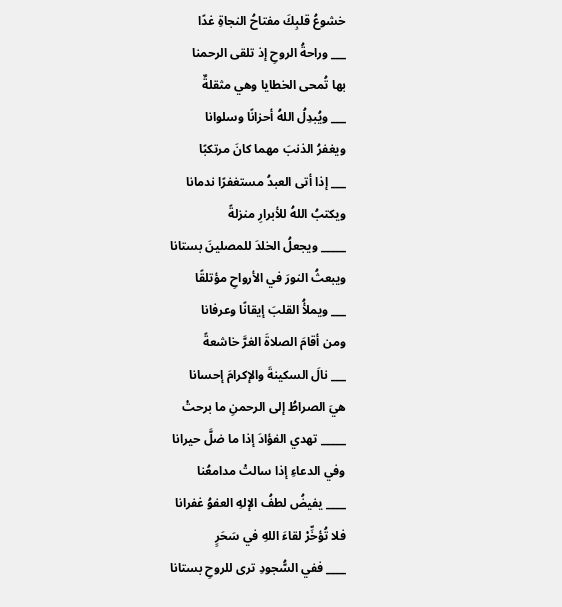خشوعُ قلبِكَ مفتاحُ النجاةِ غدًا
___ وراحةُ الروحِ إذ تلقى الرحمنا
بها تُمحى الخطايا وهي مثقلةٌ
___ ويُبدِلُ اللهُ أحزانًا وسلوانا
ويغفرُ الذنبَ مهما كانَ مرتكبًا
___ إذا أتى العبدُ مستغفرًا ندمانا
ويكتبُ اللهُ للأبرارِ منزلةً
_____ ويجعلُ الخلدَ للمصلينَ بستانا
ويبعثُ النورَ في الأرواحِ مؤتلقًا
___ ويملأُ القلبَ إيقانًا وعرفانا
ومن أقامَ الصلاةَ الغرَّ خاشعةً
___ نالَ السكينةَ والإكرامَ إحسانا
هيَ الصراطُ إلى الرحمنِ ما برحتْ
_____ تهدي الفؤادَ إذا ما ضلَّ حيرانا
وفي الدعاءِ إذا سالتْ مدامعُنا
____ يفيضُ لطفُ الإلهِ العفوُ غفرانا
فلا تُؤخِّرْ لقاءَ اللهِ في سَحَرٍ
____ ففي السُّجودِ ترى للروحِ بستانا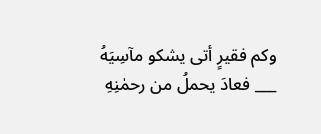وكم فقيرٍ أتى يشكو مآسِيَهُ
___ فعادَ يحملُ من رحمٰنِهِ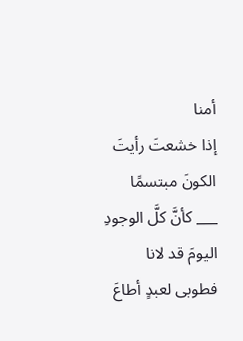أمنا
إذا خشعتَ رأيتَ الكونَ مبتسمًا
___ كأنَّ كلَّ الوجودِ اليومَ قد لانا
فطوبى لعبدٍ أطاعَ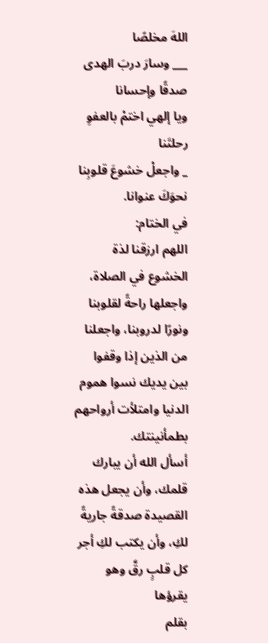اللهَ مخلصًا
___ وسارَ دربَ الهدى صدقًا وإحسانا
ويا إلهي اختمْ بالعفوِ رحلتَنا
_ واجعلْ خشوعَ قلوبِنا نحوَكَ عنوانا.
في الختام:
اللهم ارزقنا لذة الخشوع في الصلاة، واجعلها راحةً لقلوبنا ونورًا لدروبنا، واجعلنا من الذين إذا وقفوا بين يديك نسوا هموم الدنيا وامتلأت أرواحهم بطمأنينتك.
أسأل الله أن يبارك قلمك، وأن يجعل هذه القصيدة صدقةً جاريةً لكِ، وأن يكتب لكِ أجر كل قلبٍ رقَّ وهو يقرؤها
بقلم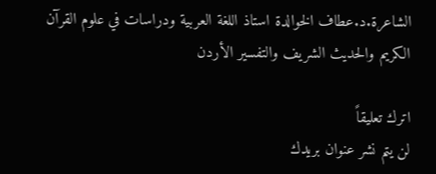الشاعرة.د.عطاف الخوالدة استاذ اللغة العربية ودراسات في علوم القرآن الكريم والحديث الشريف والتفسير الأردن

اترك تعليقاً
لن يتم نشر عنوان بريدك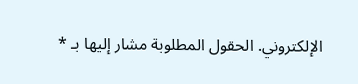الإلكتروني. الحقول المطلوبة مشار إليها بـ *